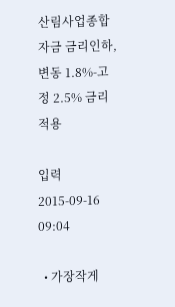산림사업종합자금 금리인하, 변동 1.8%-고정 2.5% 금리 적용

입력 2015-09-16 09:04

  • 가장작게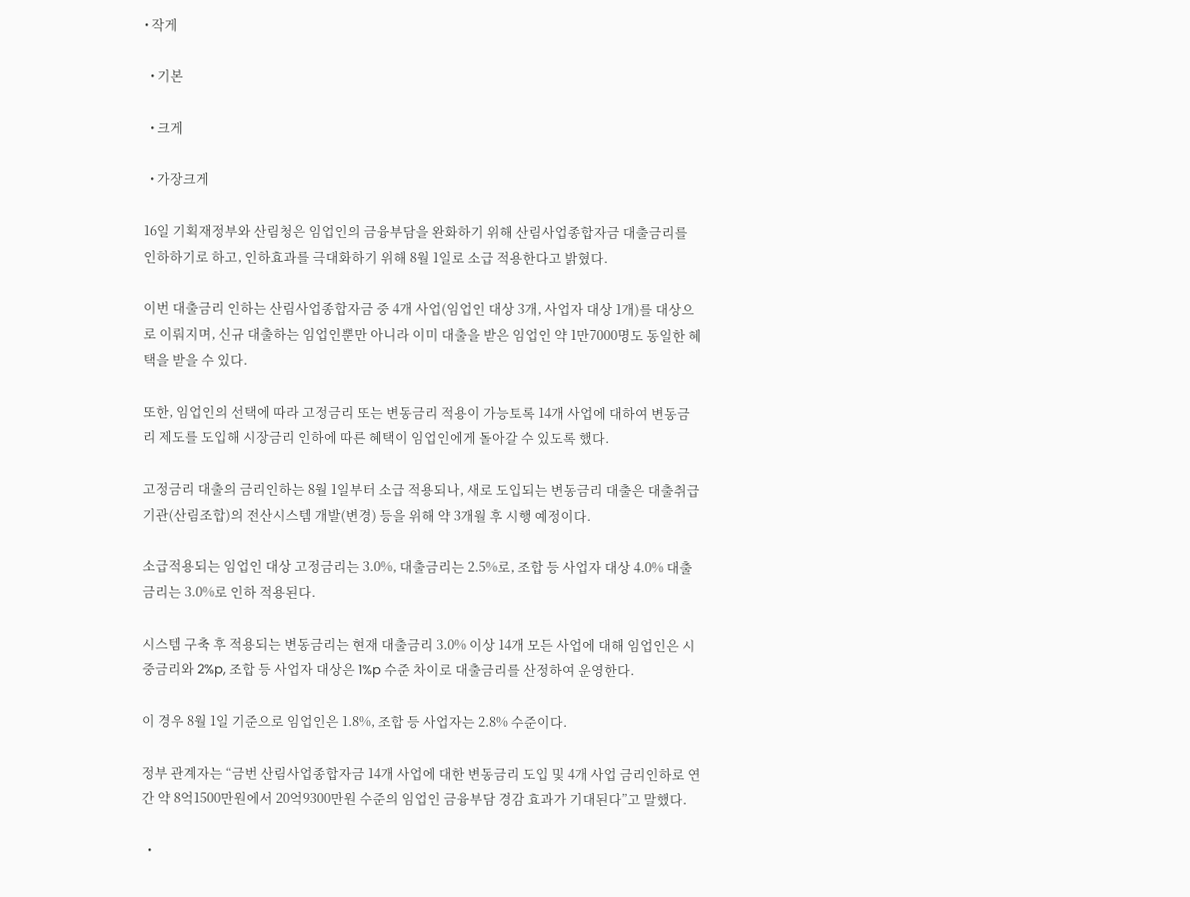• 작게

  • 기본

  • 크게

  • 가장크게

16일 기획재정부와 산림청은 임업인의 금융부담을 완화하기 위해 산림사업종합자금 대출금리를 인하하기로 하고, 인하효과를 극대화하기 위해 8월 1일로 소급 적용한다고 밝혔다.

이번 대출금리 인하는 산림사업종합자금 중 4개 사업(임업인 대상 3개, 사업자 대상 1개)를 대상으로 이뤄지며, 신규 대출하는 임업인뿐만 아니라 이미 대출을 받은 임업인 약 1만7000명도 동일한 혜택을 받을 수 있다.

또한, 임업인의 선택에 따라 고정금리 또는 변동금리 적용이 가능토록 14개 사업에 대하여 변동금리 제도를 도입해 시장금리 인하에 따른 혜택이 임업인에게 돌아갈 수 있도록 했다.

고정금리 대출의 금리인하는 8월 1일부터 소급 적용되나, 새로 도입되는 변동금리 대출은 대출취급기관(산림조합)의 전산시스템 개발(변경) 등을 위해 약 3개월 후 시행 예정이다.

소급적용되는 임업인 대상 고정금리는 3.0%, 대출금리는 2.5%로, 조합 등 사업자 대상 4.0% 대출금리는 3.0%로 인하 적용된다.

시스템 구축 후 적용되는 변동금리는 현재 대출금리 3.0% 이상 14개 모든 사업에 대해 임업인은 시중금리와 2%p, 조합 등 사업자 대상은 1%p 수준 차이로 대출금리를 산정하여 운영한다.

이 경우 8월 1일 기준으로 임업인은 1.8%, 조합 등 사업자는 2.8% 수준이다.

정부 관계자는 “금번 산림사업종합자금 14개 사업에 대한 변동금리 도입 및 4개 사업 금리인하로 연간 약 8억1500만원에서 20억9300만원 수준의 임업인 금융부담 경감 효과가 기대된다”고 말했다.

  •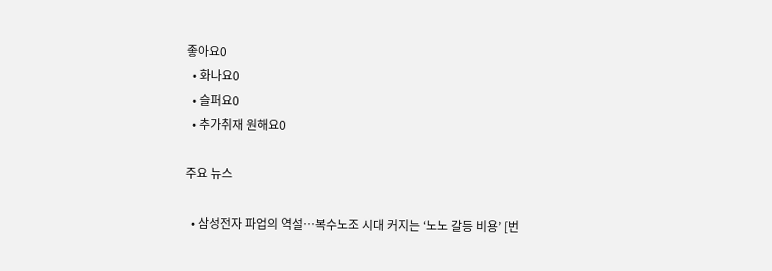좋아요0
  • 화나요0
  • 슬퍼요0
  • 추가취재 원해요0

주요 뉴스

  • 삼성전자 파업의 역설…복수노조 시대 커지는 ‘노노 갈등 비용’ [번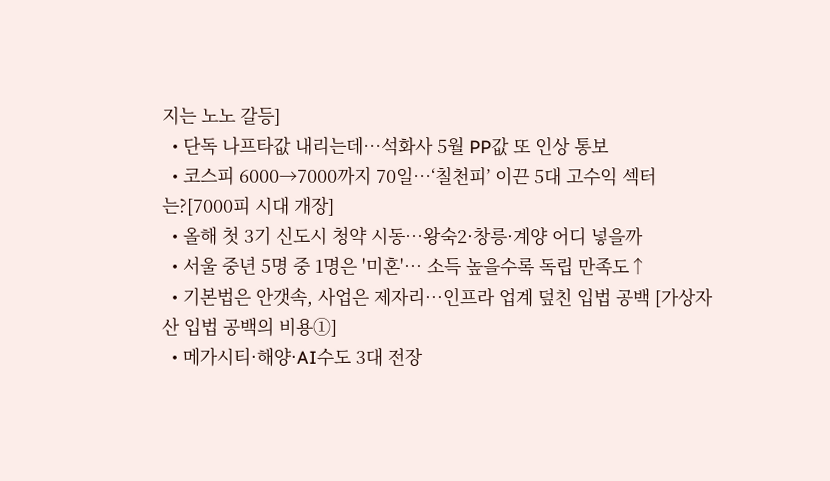지는 노노 갈등]
  • 단독 나프타값 내리는데…석화사 5월 PP값 또 인상 통보
  • 코스피 6000→7000까지 70일⋯‘칠천피’ 이끈 5대 고수익 섹터는?[7000피 시대 개장]
  • 올해 첫 3기 신도시 청약 시동…왕숙2·창릉·계양 어디 넣을까
  • 서울 중년 5명 중 1명은 '미혼'… 소득 높을수록 독립 만족도↑
  • 기본법은 안갯속, 사업은 제자리…인프라 업계 덮친 입법 공백 [가상자산 입법 공백의 비용①]
  • 메가시티·해양·AI수도 3대 전장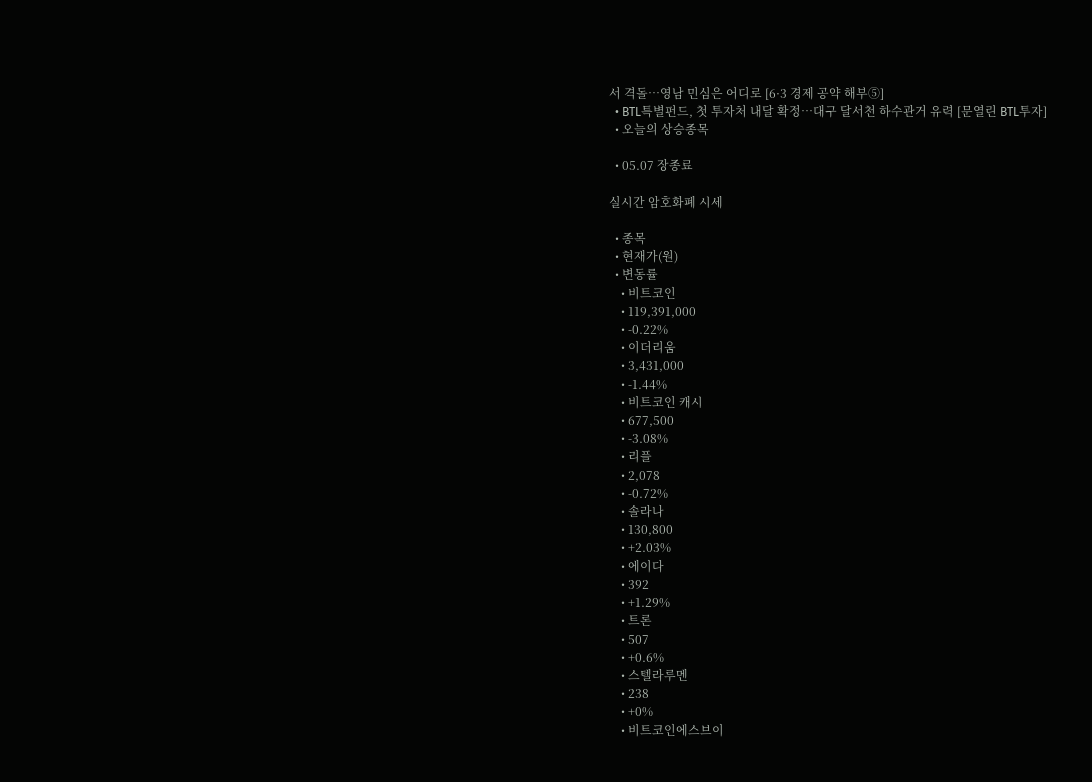서 격돌…영남 민심은 어디로 [6·3 경제 공약 해부⑤]
  • BTL특별펀드, 첫 투자처 내달 확정…대구 달서천 하수관거 유력 [문열린 BTL투자]
  • 오늘의 상승종목

  • 05.07 장종료

실시간 암호화폐 시세

  • 종목
  • 현재가(원)
  • 변동률
    • 비트코인
    • 119,391,000
    • -0.22%
    • 이더리움
    • 3,431,000
    • -1.44%
    • 비트코인 캐시
    • 677,500
    • -3.08%
    • 리플
    • 2,078
    • -0.72%
    • 솔라나
    • 130,800
    • +2.03%
    • 에이다
    • 392
    • +1.29%
    • 트론
    • 507
    • +0.6%
    • 스텔라루멘
    • 238
    • +0%
    • 비트코인에스브이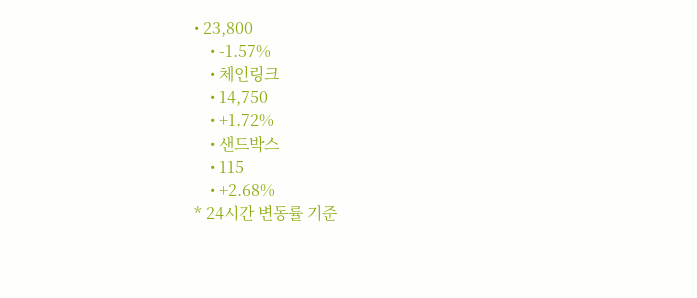• 23,800
    • -1.57%
    • 체인링크
    • 14,750
    • +1.72%
    • 샌드박스
    • 115
    • +2.68%
* 24시간 변동률 기준